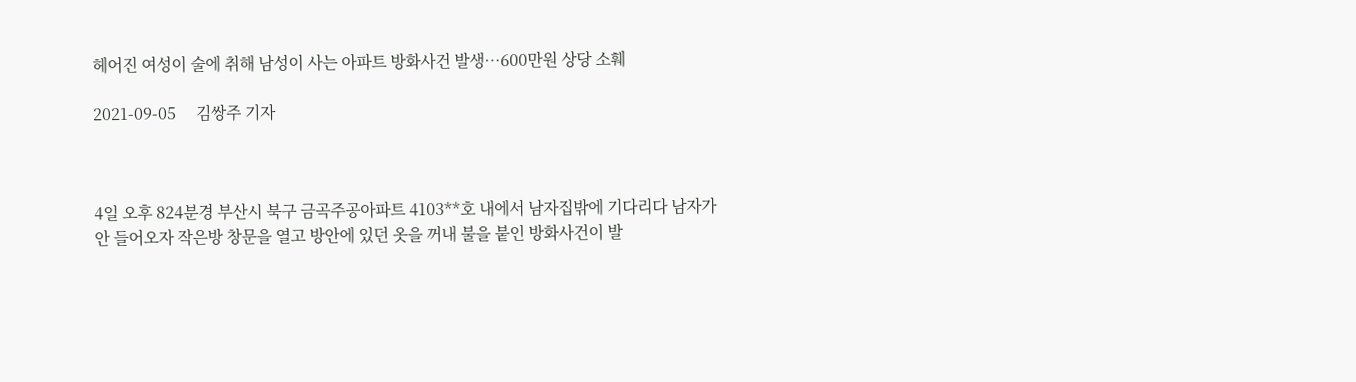헤어진 여성이 술에 취해 남성이 사는 아파트 방화사건 발생…600만원 상당 소훼

2021-09-05     김쌍주 기자



4일 오후 824분경 부산시 북구 금곡주공아파트 4103**호 내에서 남자집밖에 기다리다 남자가 안 들어오자 작은방 창문을 열고 방안에 있던 옷을 꺼내 불을 붙인 방화사건이 발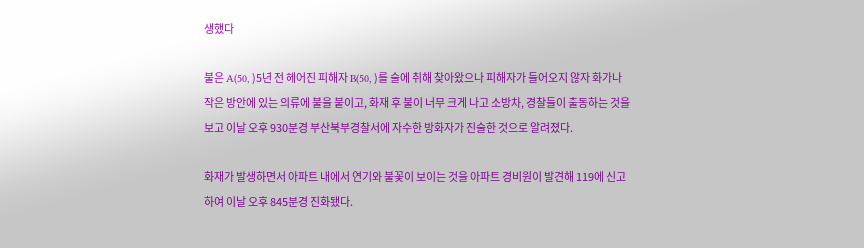생했다

불은 A(50, )5년 전 헤어진 피해자 B(50, )를 술에 취해 찾아왔으나 피해자가 들어오지 않자 화가나 작은 방안에 있는 의류에 불을 붙이고, 화재 후 불이 너무 크게 나고 소방차, 경찰들이 출동하는 것을 보고 이날 오후 930분경 부산북부경찰서에 자수한 방화자가 진술한 것으로 알려졌다.

화재가 발생하면서 아파트 내에서 연기와 불꽃이 보이는 것을 아파트 경비원이 발견해 119에 신고하여 이날 오후 845분경 진화됐다.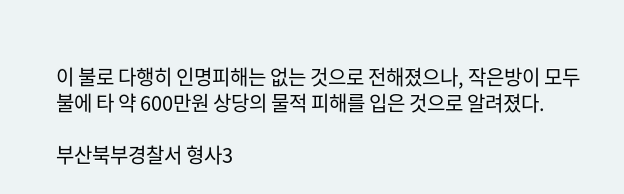이 불로 다행히 인명피해는 없는 것으로 전해졌으나, 작은방이 모두 불에 타 약 600만원 상당의 물적 피해를 입은 것으로 알려졌다.

부산북부경찰서 형사3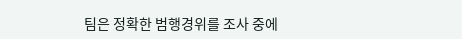팀은 정확한 범행경위를 조사 중에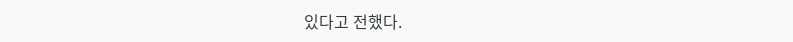있다고 전했다.